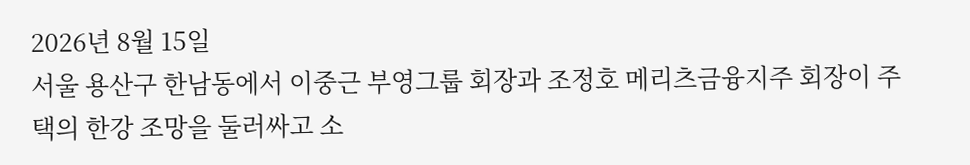2026년 8월 15일
서울 용산구 한남동에서 이중근 부영그룹 회장과 조정호 메리츠금융지주 회장이 주택의 한강 조망을 둘러싸고 소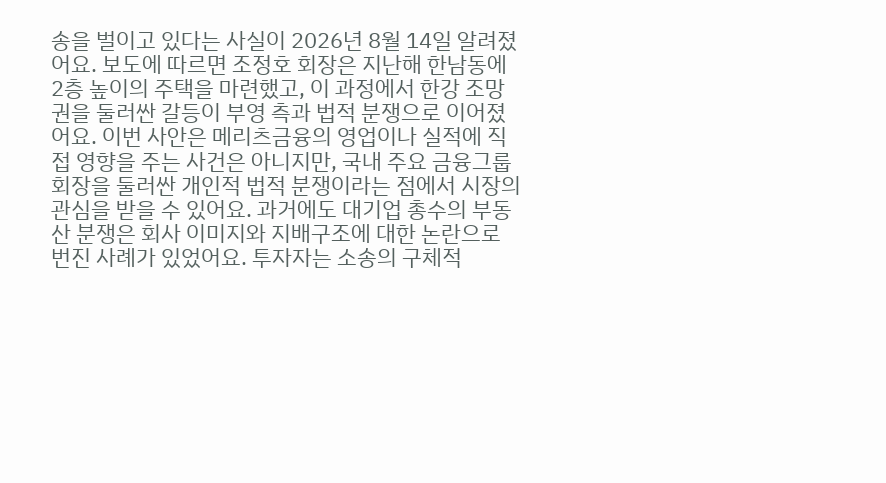송을 벌이고 있다는 사실이 2026년 8월 14일 알려졌어요. 보도에 따르면 조정호 회장은 지난해 한남동에 2층 높이의 주택을 마련했고, 이 과정에서 한강 조망권을 둘러싼 갈등이 부영 측과 법적 분쟁으로 이어졌어요. 이번 사안은 메리츠금융의 영업이나 실적에 직접 영향을 주는 사건은 아니지만, 국내 주요 금융그룹 회장을 둘러싼 개인적 법적 분쟁이라는 점에서 시장의 관심을 받을 수 있어요. 과거에도 대기업 총수의 부동산 분쟁은 회사 이미지와 지배구조에 대한 논란으로 번진 사례가 있었어요. 투자자는 소송의 구체적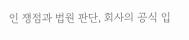인 쟁점과 법원 판단, 회사의 공식 입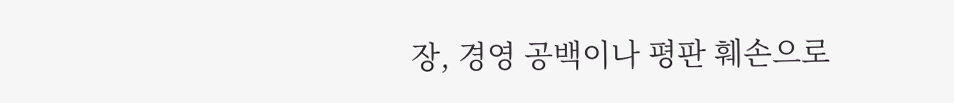장, 경영 공백이나 평판 훼손으로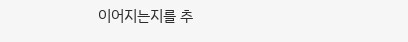이어지는지를 추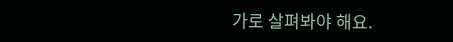가로 살펴봐야 해요.